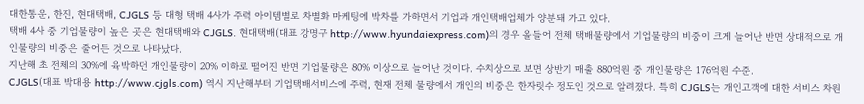대한통운, 한진, 현대택배, CJGLS 등 대형 택배 4사가 주력 아이템별로 차별화 마케팅에 박차를 가하면서 기업과 개인택배업체가 양분돼 가고 있다.
택배 4사 중 기업물량이 높은 곳은 현대택배와 CJGLS. 현대택배(대표 강명구 http://www.hyundaiexpress.com)의 경우 올들어 전체 택배물량에서 기업물량의 비중이 크게 늘어난 반면 상대적으로 개인물량의 비중은 줄어든 것으로 나타났다.
지난해 초 전체의 30%에 육박하던 개인물량이 20% 이하로 떨어진 반면 기업물량은 80% 이상으로 늘어난 것이다. 수치상으로 보면 상반기 매출 880억원 중 개인물량은 176억원 수준.
CJGLS(대표 박대용 http://www.cjgls.com) 역시 지난해부터 기업택배서비스에 주력, 현재 전체 물량에서 개인의 비중은 한자릿수 정도인 것으로 알려졌다. 특히 CJGLS는 개인고객에 대한 서비스 차원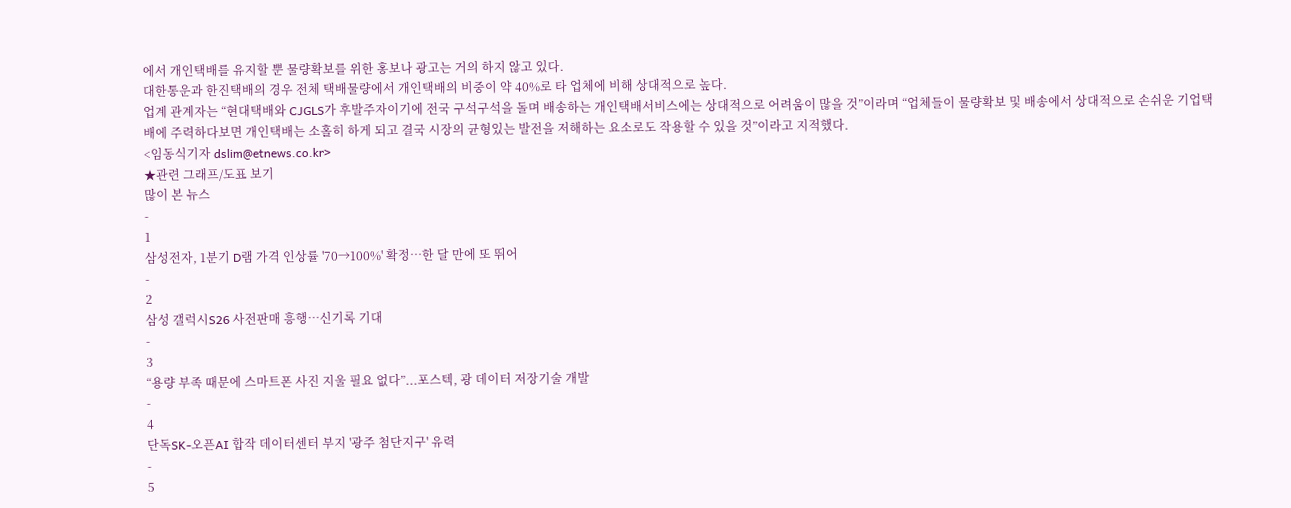에서 개인택배를 유지할 뿐 물량확보를 위한 홍보나 광고는 거의 하지 않고 있다.
대한통운과 한진택배의 경우 전체 택배물량에서 개인택배의 비중이 약 40%로 타 업체에 비해 상대적으로 높다.
업계 관계자는 “현대택배와 CJGLS가 후발주자이기에 전국 구석구석을 돌며 배송하는 개인택배서비스에는 상대적으로 어려움이 많을 것”이라며 “업체들이 물량확보 및 배송에서 상대적으로 손쉬운 기업택배에 주력하다보면 개인택배는 소홀히 하게 되고 결국 시장의 균형있는 발전을 저해하는 요소로도 작용할 수 있을 것”이라고 지적했다.
<임동식기자 dslim@etnews.co.kr>
★관련 그래프/도표 보기
많이 본 뉴스
-
1
삼성전자, 1분기 D램 가격 인상률 '70→100%' 확정…한 달 만에 또 뛰어
-
2
삼성 갤럭시S26 사전판매 흥행…신기록 기대
-
3
“용량 부족 때문에 스마트폰 사진 지울 필요 없다”...포스텍, 광 데이터 저장기술 개발
-
4
단독SK-오픈AI 합작 데이터센터 부지 '광주 첨단지구' 유력
-
5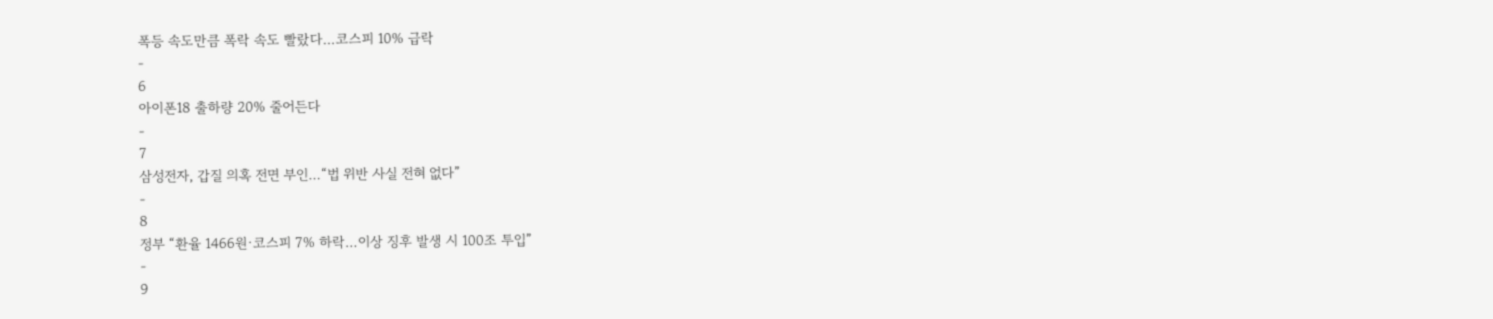폭등 속도만큼 폭락 속도 빨랐다…코스피 10% 급락
-
6
아이폰18 출하량 20% 줄어든다
-
7
삼성전자, 갑질 의혹 전면 부인…“법 위반 사실 전혀 없다”
-
8
정부 “환율 1466원·코스피 7% 하락…이상 징후 발생 시 100조 투입”
-
9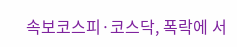속보코스피·코스닥, 폭락에 서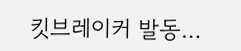킷브레이커 발동…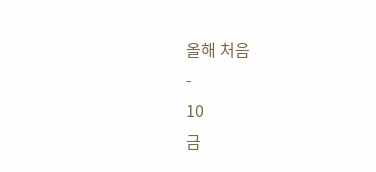올해 처음
-
10
금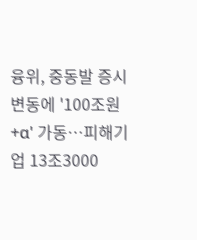융위, 중동발 증시 변동에 '100조원+α' 가동…피해기업 13조3000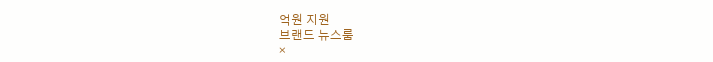억원 지원
브랜드 뉴스룸
×